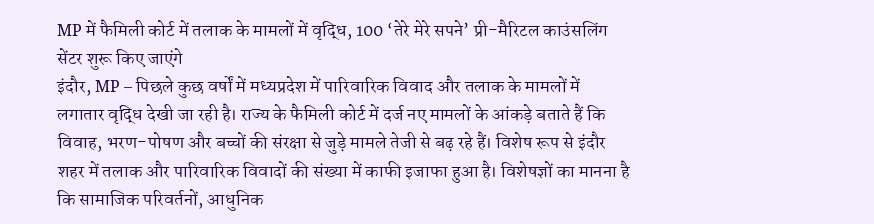MP में फैमिली कोर्ट में तलाक के मामलों में वृद्धि, 100 ‘तेरे मेरे सपने’ प्री-मैरिटल काउंसलिंग सेंटर शुरू किए जाएंगे
इंदौर, MP – पिछले कुछ वर्षों में मध्यप्रदेश में पारिवारिक विवाद और तलाक के मामलों में लगातार वृद्धि देखी जा रही है। राज्य के फैमिली कोर्ट में दर्ज नए मामलों के आंकड़े बताते हैं कि विवाह, भरण-पोषण और बच्चों की संरक्षा से जुड़े मामले तेजी से बढ़ रहे हैं। विशेष रूप से इंदौर शहर में तलाक और पारिवारिक विवादों की संख्या में काफी इजाफा हुआ है। विशेषज्ञों का मानना है कि सामाजिक परिवर्तनों, आधुनिक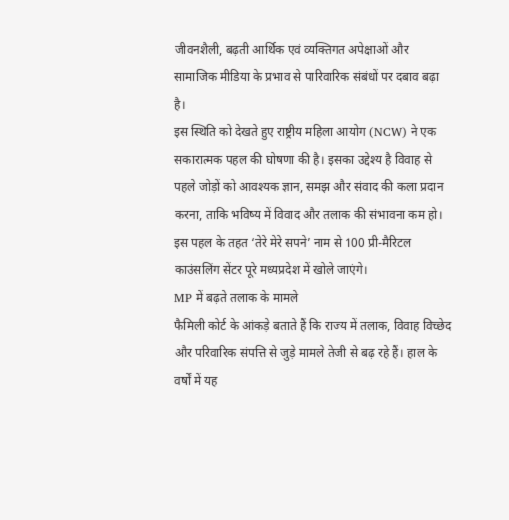जीवनशैली, बढ़ती आर्थिक एवं व्यक्तिगत अपेक्षाओं और सामाजिक मीडिया के प्रभाव से पारिवारिक संबंधों पर दबाव बढ़ा है।
इस स्थिति को देखते हुए राष्ट्रीय महिला आयोग (NCW) ने एक सकारात्मक पहल की घोषणा की है। इसका उद्देश्य है विवाह से पहले जोड़ों को आवश्यक ज्ञान, समझ और संवाद की कला प्रदान करना, ताकि भविष्य में विवाद और तलाक की संभावना कम हो। इस पहल के तहत ‘तेरे मेरे सपने’ नाम से 100 प्री-मैरिटल काउंसलिंग सेंटर पूरे मध्यप्रदेश में खोले जाएंगे।
MP में बढ़ते तलाक के मामले
फैमिली कोर्ट के आंकड़े बताते हैं कि राज्य में तलाक, विवाह विच्छेद और परिवारिक संपत्ति से जुड़े मामले तेजी से बढ़ रहे हैं। हाल के वर्षों में यह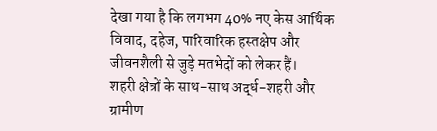देखा गया है कि लगभग 40% नए केस आर्थिक विवाद, दहेज, पारिवारिक हस्तक्षेप और जीवनशैली से जुड़े मतभेदों को लेकर हैं।
शहरी क्षेत्रों के साथ-साथ अर्द्ध-शहरी और ग्रामीण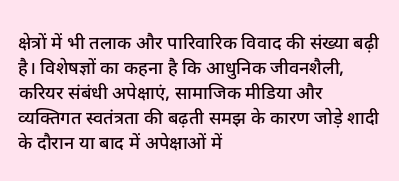क्षेत्रों में भी तलाक और पारिवारिक विवाद की संख्या बढ़ी है। विशेषज्ञों का कहना है कि आधुनिक जीवनशैली, करियर संबंधी अपेक्षाएं, सामाजिक मीडिया और व्यक्तिगत स्वतंत्रता की बढ़ती समझ के कारण जोड़े शादी के दौरान या बाद में अपेक्षाओं में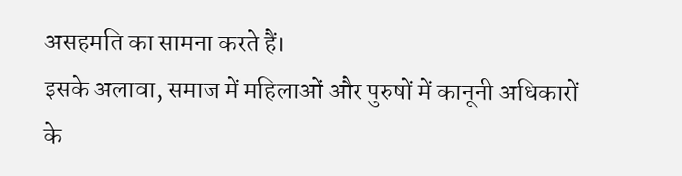असहमति का सामना करते हैं।
इसके अलावा, समाज में महिलाओं और पुरुषों में कानूनी अधिकारों के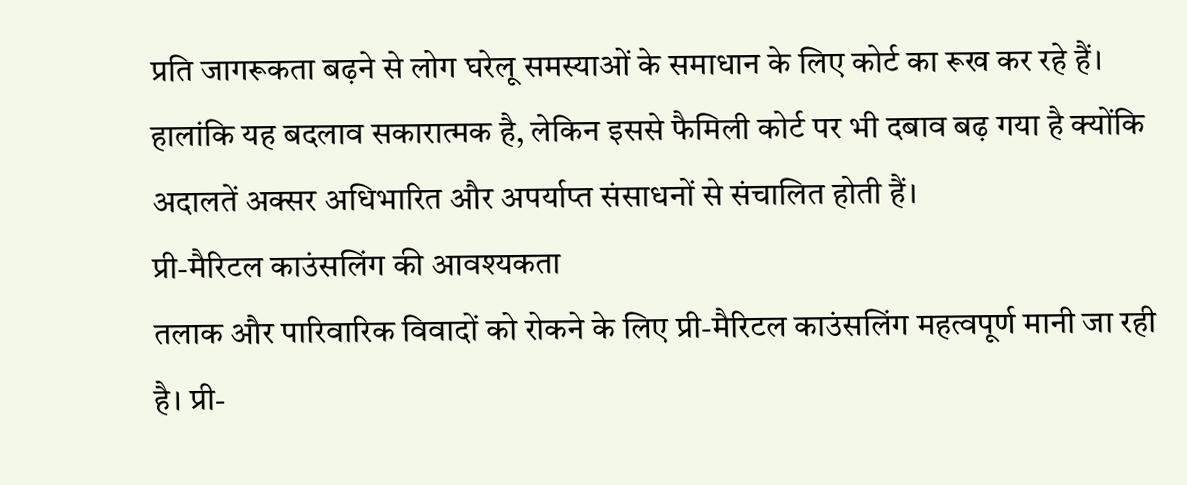प्रति जागरूकता बढ़ने से लोग घरेलू समस्याओं के समाधान के लिए कोर्ट का रूख कर रहे हैं। हालांकि यह बदलाव सकारात्मक है, लेकिन इससे फैमिली कोर्ट पर भी दबाव बढ़ गया है क्योंकि अदालतें अक्सर अधिभारित और अपर्याप्त संसाधनों से संचालित होती हैं।
प्री-मैरिटल काउंसलिंग की आवश्यकता
तलाक और पारिवारिक विवादों को रोकने के लिए प्री-मैरिटल काउंसलिंग महत्वपूर्ण मानी जा रही है। प्री-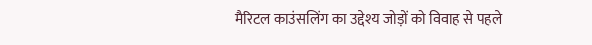मैरिटल काउंसलिंग का उद्देश्य जोड़ों को विवाह से पहले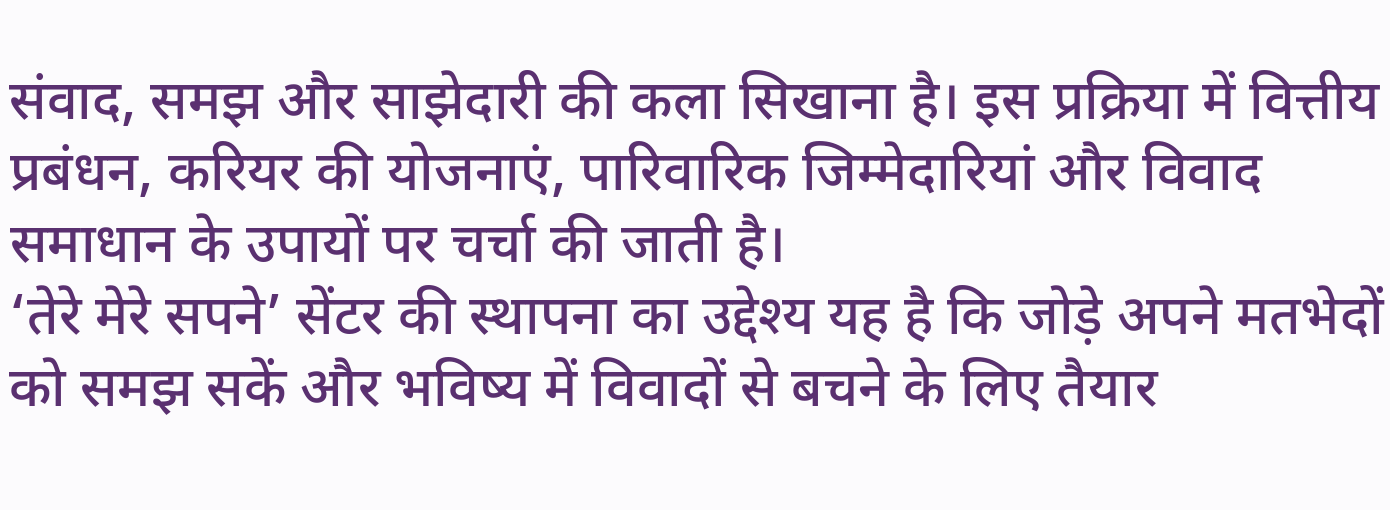संवाद, समझ और साझेदारी की कला सिखाना है। इस प्रक्रिया में वित्तीय प्रबंधन, करियर की योजनाएं, पारिवारिक जिम्मेदारियां और विवाद समाधान के उपायों पर चर्चा की जाती है।
‘तेरे मेरे सपने’ सेंटर की स्थापना का उद्देश्य यह है कि जोड़े अपने मतभेदों को समझ सकें और भविष्य में विवादों से बचने के लिए तैयार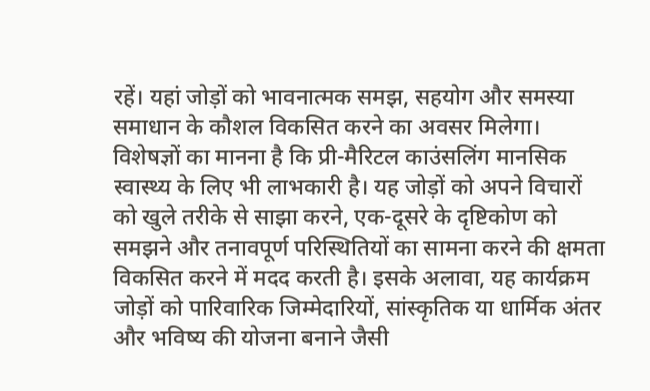रहें। यहां जोड़ों को भावनात्मक समझ, सहयोग और समस्या समाधान के कौशल विकसित करने का अवसर मिलेगा।
विशेषज्ञों का मानना है कि प्री-मैरिटल काउंसलिंग मानसिक स्वास्थ्य के लिए भी लाभकारी है। यह जोड़ों को अपने विचारों को खुले तरीके से साझा करने, एक-दूसरे के दृष्टिकोण को समझने और तनावपूर्ण परिस्थितियों का सामना करने की क्षमता विकसित करने में मदद करती है। इसके अलावा, यह कार्यक्रम जोड़ों को पारिवारिक जिम्मेदारियों, सांस्कृतिक या धार्मिक अंतर और भविष्य की योजना बनाने जैसी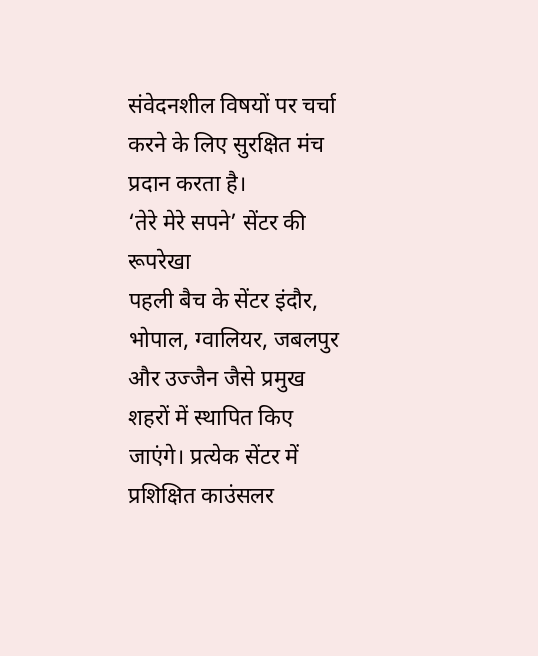संवेदनशील विषयों पर चर्चा करने के लिए सुरक्षित मंच प्रदान करता है।
‘तेरे मेरे सपने’ सेंटर की रूपरेखा
पहली बैच के सेंटर इंदौर, भोपाल, ग्वालियर, जबलपुर और उज्जैन जैसे प्रमुख शहरों में स्थापित किए जाएंगे। प्रत्येक सेंटर में प्रशिक्षित काउंसलर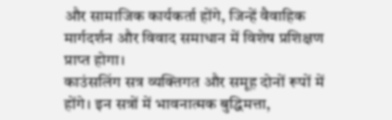और सामाजिक कार्यकर्ता होंगे, जिन्हें वैवाहिक मार्गदर्शन और विवाद समाधान में विशेष प्रशिक्षण प्राप्त होगा।
काउंसलिंग सत्र व्यक्तिगत और समूह दोनों रूपों में होंगे। इन सत्रों में भावनात्मक बुद्धिमत्ता,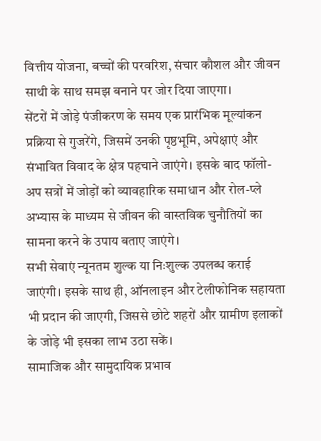वित्तीय योजना, बच्चों की परवरिश, संचार कौशल और जीवन साथी के साथ समझ बनाने पर जोर दिया जाएगा।
सेंटरों में जोड़े पंजीकरण के समय एक प्रारंभिक मूल्यांकन प्रक्रिया से गुजरेंगे, जिसमें उनकी पृष्ठभूमि, अपेक्षाएं और संभावित विवाद के क्षेत्र पहचाने जाएंगे। इसके बाद फॉलो-अप सत्रों में जोड़ों को व्यावहारिक समाधान और रोल-प्ले अभ्यास के माध्यम से जीवन की वास्तविक चुनौतियों का सामना करने के उपाय बताए जाएंगे।
सभी सेवाएं न्यूनतम शुल्क या निःशुल्क उपलब्ध कराई जाएंगी। इसके साथ ही, ऑनलाइन और टेलीफोनिक सहायता भी प्रदान की जाएगी, जिससे छोटे शहरों और ग्रामीण इलाकों के जोड़े भी इसका लाभ उठा सकें।
सामाजिक और सामुदायिक प्रभाव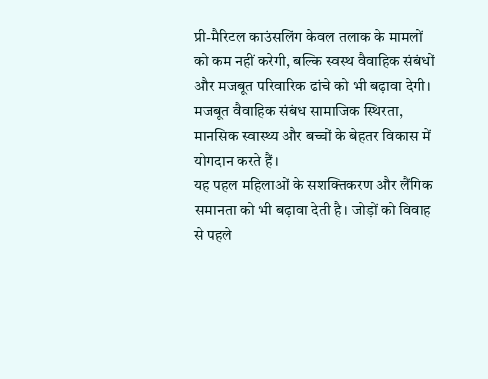प्री-मैरिटल काउंसलिंग केवल तलाक के मामलों को कम नहीं करेगी, बल्कि स्वस्थ वैवाहिक संबंधों और मजबूत परिवारिक ढांचे को भी बढ़ावा देगी। मजबूत वैवाहिक संबंध सामाजिक स्थिरता, मानसिक स्वास्थ्य और बच्चों के बेहतर विकास में योगदान करते हैं।
यह पहल महिलाओं के सशक्तिकरण और लैंगिक समानता को भी बढ़ावा देती है। जोड़ों को विवाह से पहले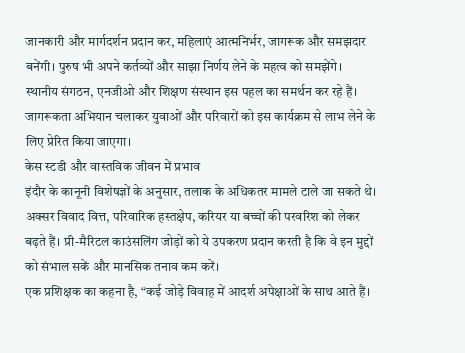जानकारी और मार्गदर्शन प्रदान कर, महिलाएं आत्मनिर्भर, जागरूक और समझदार बनेंगी। पुरुष भी अपने कर्तव्यों और साझा निर्णय लेने के महत्व को समझेंगे।
स्थानीय संगठन, एनजीओ और शिक्षण संस्थान इस पहल का समर्थन कर रहे हैं। जागरूकता अभियान चलाकर युवाओं और परिवारों को इस कार्यक्रम से लाभ लेने के लिए प्रेरित किया जाएगा।
केस स्टडी और वास्तविक जीवन में प्रभाव
इंदौर के कानूनी विशेषज्ञों के अनुसार, तलाक के अधिकतर मामले टाले जा सकते थे। अक्सर विवाद वित्त, परिवारिक हस्तक्षेप, करियर या बच्चों की परवरिश को लेकर बढ़ते हैं। प्री-मैरिटल काउंसलिंग जोड़ों को ये उपकरण प्रदान करती है कि वे इन मुद्दों को संभाल सकें और मानसिक तनाव कम करें।
एक प्रशिक्षक का कहना है, “कई जोड़े विवाह में आदर्श अपेक्षाओं के साथ आते हैं।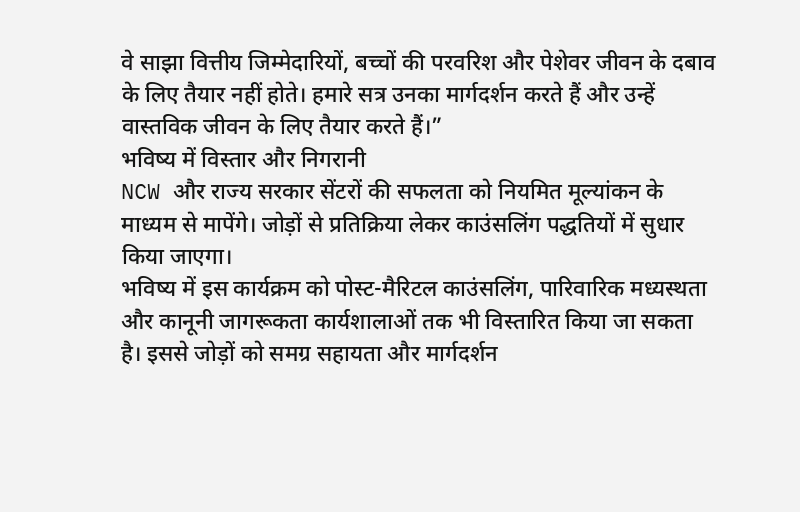वे साझा वित्तीय जिम्मेदारियों, बच्चों की परवरिश और पेशेवर जीवन के दबाव के लिए तैयार नहीं होते। हमारे सत्र उनका मार्गदर्शन करते हैं और उन्हें वास्तविक जीवन के लिए तैयार करते हैं।”
भविष्य में विस्तार और निगरानी
NCW और राज्य सरकार सेंटरों की सफलता को नियमित मूल्यांकन के माध्यम से मापेंगे। जोड़ों से प्रतिक्रिया लेकर काउंसलिंग पद्धतियों में सुधार किया जाएगा।
भविष्य में इस कार्यक्रम को पोस्ट-मैरिटल काउंसलिंग, पारिवारिक मध्यस्थता और कानूनी जागरूकता कार्यशालाओं तक भी विस्तारित किया जा सकता है। इससे जोड़ों को समग्र सहायता और मार्गदर्शन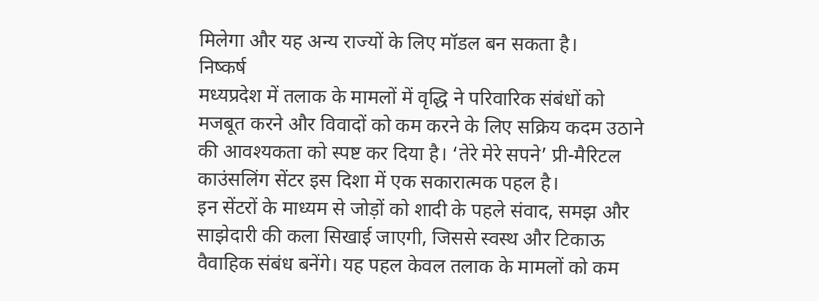मिलेगा और यह अन्य राज्यों के लिए मॉडल बन सकता है।
निष्कर्ष
मध्यप्रदेश में तलाक के मामलों में वृद्धि ने परिवारिक संबंधों को मजबूत करने और विवादों को कम करने के लिए सक्रिय कदम उठाने की आवश्यकता को स्पष्ट कर दिया है। ‘तेरे मेरे सपने’ प्री-मैरिटल काउंसलिंग सेंटर इस दिशा में एक सकारात्मक पहल है।
इन सेंटरों के माध्यम से जोड़ों को शादी के पहले संवाद, समझ और साझेदारी की कला सिखाई जाएगी, जिससे स्वस्थ और टिकाऊ वैवाहिक संबंध बनेंगे। यह पहल केवल तलाक के मामलों को कम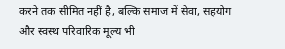करने तक सीमित नहीं है, बल्कि समाज में सेवा, सहयोग और स्वस्थ परिवारिक मूल्य भी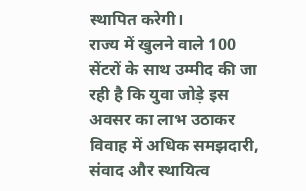स्थापित करेगी।
राज्य में खुलने वाले 100 सेंटरों के साथ उम्मीद की जा रही है कि युवा जोड़े इस अवसर का लाभ उठाकर विवाह में अधिक समझदारी, संवाद और स्थायित्व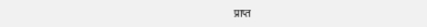प्राप्त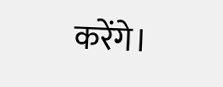करेंगे।